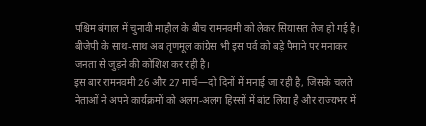पश्चिम बंगाल में चुनावी माहौल के बीच रामनवमी को लेकर सियासत तेज हो गई है। बीजेपी के साथ-साथ अब तृणमूल कांग्रेस भी इस पर्व को बड़े पैमाने पर मनाकर जनता से जुड़ने की कोशिश कर रही है।
इस बार रामनवमी 26 और 27 मार्च—दो दिनों में मनाई जा रही है, जिसके चलते नेताओं ने अपने कार्यक्रमों को अलग-अलग हिस्सों में बांट लिया है और राज्यभर में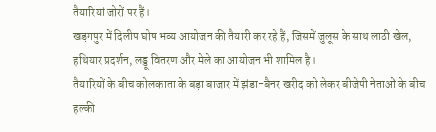तैयारियां जोरों पर हैं।
खड़गपुर में दिलीप घोष भव्य आयोजन की तैयारी कर रहे हैं, जिसमें जुलूस के साथ लाठी खेल, हथियार प्रदर्शन, लड्डू वितरण और मेले का आयोजन भी शामिल है।
तैयारियों के बीच कोलकाता के बड़ा बाजार में झंडा-बैनर खरीद को लेकर बीजेपी नेताओं के बीच हल्की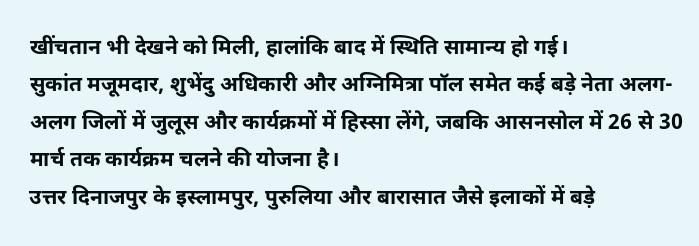खींचतान भी देखने को मिली, हालांकि बाद में स्थिति सामान्य हो गई।
सुकांत मजूमदार, शुभेंदु अधिकारी और अग्निमित्रा पॉल समेत कई बड़े नेता अलग-अलग जिलों में जुलूस और कार्यक्रमों में हिस्सा लेंगे, जबकि आसनसोल में 26 से 30 मार्च तक कार्यक्रम चलने की योजना है।
उत्तर दिनाजपुर के इस्लामपुर, पुरुलिया और बारासात जैसे इलाकों में बड़े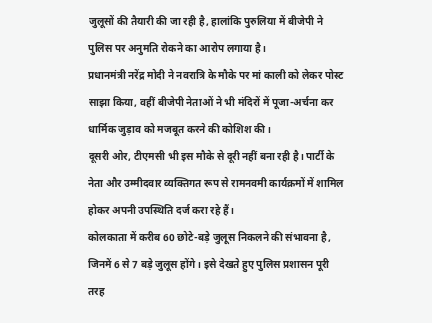जुलूसों की तैयारी की जा रही है, हालांकि पुरुलिया में बीजेपी ने पुलिस पर अनुमति रोकने का आरोप लगाया है।
प्रधानमंत्री नरेंद्र मोदी ने नवरात्रि के मौके पर मां काली को लेकर पोस्ट साझा किया, वहीं बीजेपी नेताओं ने भी मंदिरों में पूजा-अर्चना कर धार्मिक जुड़ाव को मजबूत करने की कोशिश की।
दूसरी ओर, टीएमसी भी इस मौके से दूरी नहीं बना रही है। पार्टी के नेता और उम्मीदवार व्यक्तिगत रूप से रामनवमी कार्यक्रमों में शामिल होकर अपनी उपस्थिति दर्ज करा रहे हैं।
कोलकाता में करीब 60 छोटे-बड़े जुलूस निकलने की संभावना है, जिनमें 6 से 7 बड़े जुलूस होंगे। इसे देखते हुए पुलिस प्रशासन पूरी तरह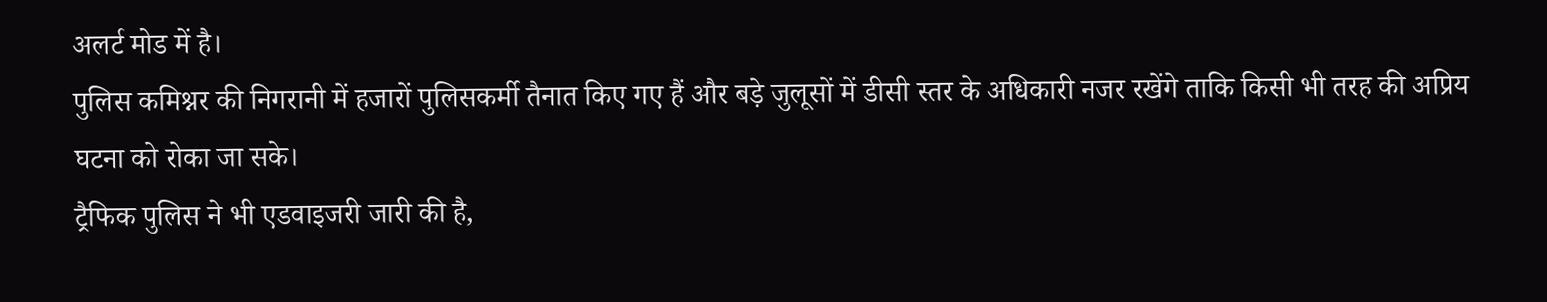अलर्ट मोड में है।
पुलिस कमिश्नर की निगरानी में हजारों पुलिसकर्मी तैनात किए गए हैं और बड़े जुलूसों में डीसी स्तर के अधिकारी नजर रखेंगे ताकि किसी भी तरह की अप्रिय घटना को रोका जा सके।
ट्रैफिक पुलिस ने भी एडवाइजरी जारी की है,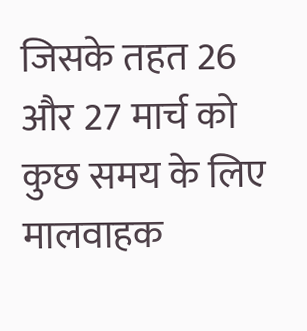जिसके तहत 26 और 27 मार्च को कुछ समय के लिए मालवाहक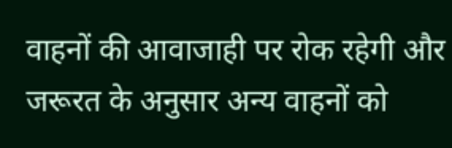वाहनों की आवाजाही पर रोक रहेगी और जरूरत के अनुसार अन्य वाहनों को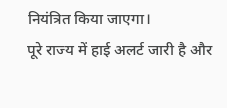नियंत्रित किया जाएगा।
पूरे राज्य में हाई अलर्ट जारी है और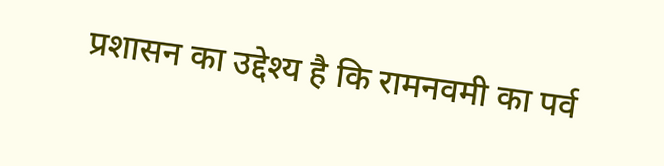प्रशासन का उद्देश्य है कि रामनवमी का पर्व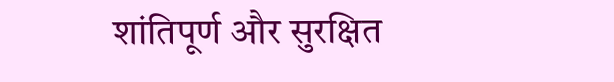शांतिपूर्ण और सुरक्षित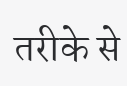तरीके से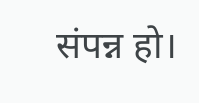संपन्न हो।